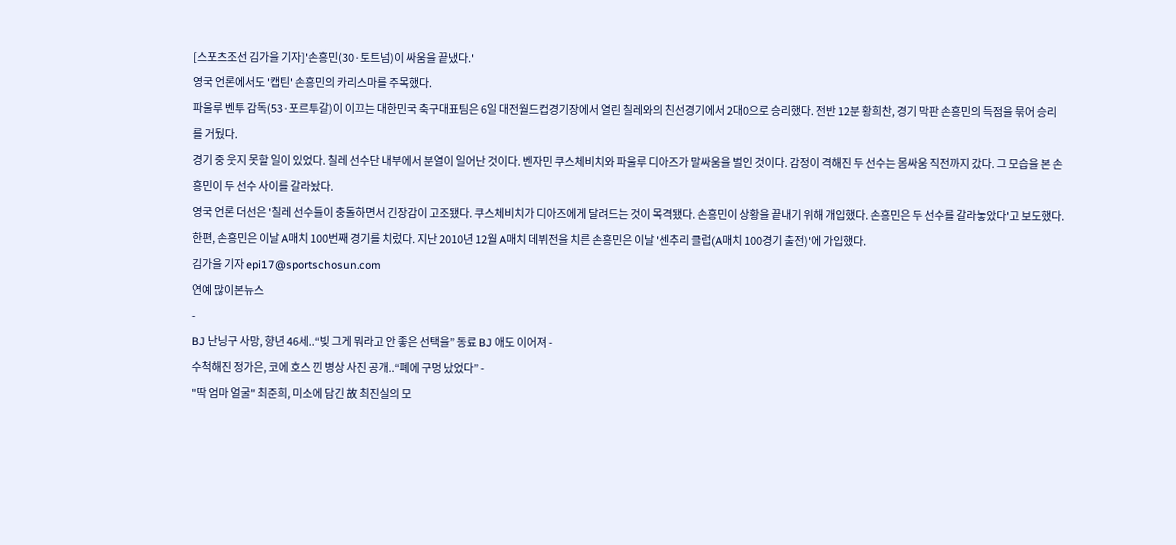[스포츠조선 김가을 기자]'손흥민(30·토트넘)이 싸움을 끝냈다.'
영국 언론에서도 '캡틴' 손흥민의 카리스마를 주목했다.
파울루 벤투 감독(53·포르투갈)이 이끄는 대한민국 축구대표팀은 6일 대전월드컵경기장에서 열린 칠레와의 친선경기에서 2대0으로 승리했다. 전반 12분 황희찬, 경기 막판 손흥민의 득점을 묶어 승리를 거뒀다.
경기 중 웃지 못할 일이 있었다. 칠레 선수단 내부에서 분열이 일어난 것이다. 벤자민 쿠스체비치와 파울루 디아즈가 말싸움을 벌인 것이다. 감정이 격해진 두 선수는 몸싸움 직전까지 갔다. 그 모습을 본 손흥민이 두 선수 사이를 갈라놨다.
영국 언론 더선은 '칠레 선수들이 충돌하면서 긴장감이 고조됐다. 쿠스체비치가 디아즈에게 달려드는 것이 목격됐다. 손흥민이 상황을 끝내기 위해 개입했다. 손흥민은 두 선수를 갈라놓았다'고 보도했다.
한편, 손흥민은 이날 A매치 100번째 경기를 치렀다. 지난 2010년 12월 A매치 데뷔전을 치른 손흥민은 이날 '센추리 클럽(A매치 100경기 출전)'에 가입했다.
김가을 기자 epi17@sportschosun.com
연예 많이본뉴스
-
BJ 난닝구 사망, 향년 46세..“빚 그게 뭐라고 안 좋은 선택을” 동료 BJ 애도 이어져 -
수척해진 정가은, 코에 호스 낀 병상 사진 공개..“폐에 구멍 났었다” -
"딱 엄마 얼굴" 최준희, 미소에 담긴 故 최진실의 모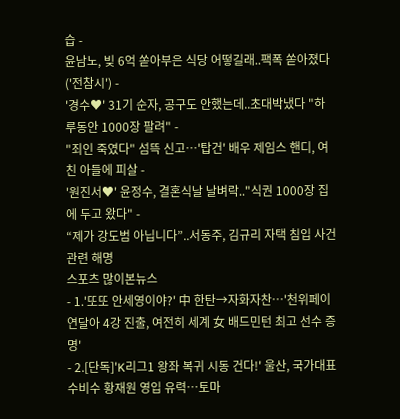습 -
윤남노, 빚 6억 쏟아부은 식당 어떻길래..팩폭 쏟아졌다 ('전참시') -
'경수♥' 31기 순자, 공구도 안했는데..초대박냈다 "하루동안 1000장 팔려" -
"죄인 죽였다" 섬뜩 신고…'탑건' 배우 제임스 핸디, 여친 아들에 피살 -
'원진서♥' 윤정수, 결혼식날 날벼락.."식권 1000장 집에 두고 왔다" -
“제가 강도범 아닙니다”..서동주, 김규리 자택 침입 사건 관련 해명
스포츠 많이본뉴스
- 1.'또또 안세영이야?' 中 한탄→자화자찬…'천위페이 연달아 4강 진출, 여전히 세계 女 배드민턴 최고 선수 증명'
- 2.[단독]'K리그1 왕좌 복귀 시동 건다!' 울산, 국가대표 수비수 황재원 영입 유력…토마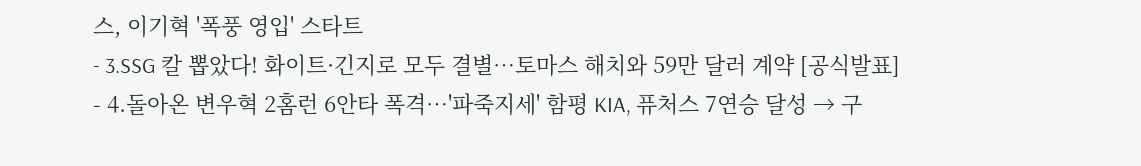스, 이기혁 '폭풍 영입' 스타트
- 3.SSG 칼 뽑았다! 화이트·긴지로 모두 결별…토마스 해치와 59만 달러 계약 [공식발표]
- 4.돌아온 변우혁 2홈런 6안타 폭격…'파죽지세' 함평 KIA, 퓨처스 7연승 달성 → 구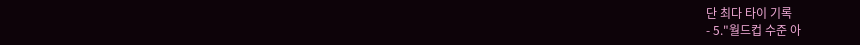단 최다 타이 기록
- 5."월드컵 수준 아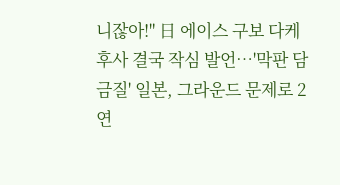니잖아!" 日 에이스 구보 다케후사 결국 작심 발언…'막판 담금질' 일본, 그라운드 문제로 2연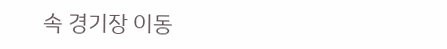속 경기장 이동